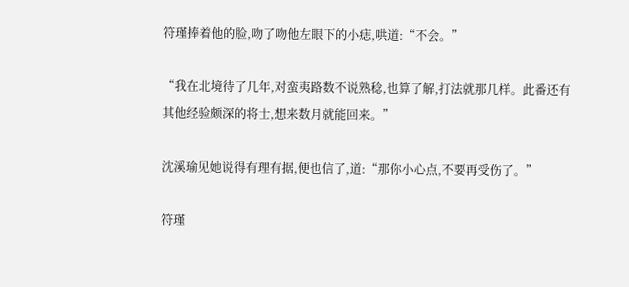符瑾捧着他的脸,吻了吻他左眼下的小痣,哄道:“不会。”

“我在北境待了几年,对蛮夷路数不说熟稔,也算了解,打法就那几样。此番还有其他经验颇深的将士,想来数月就能回来。”

沈溪瑜见她说得有理有据,便也信了,道:“那你小心点,不要再受伤了。”

符瑾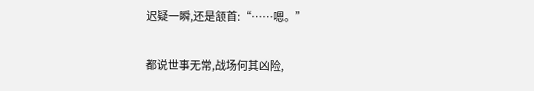迟疑一瞬,还是颔首:“……嗯。”

都说世事无常,战场何其凶险,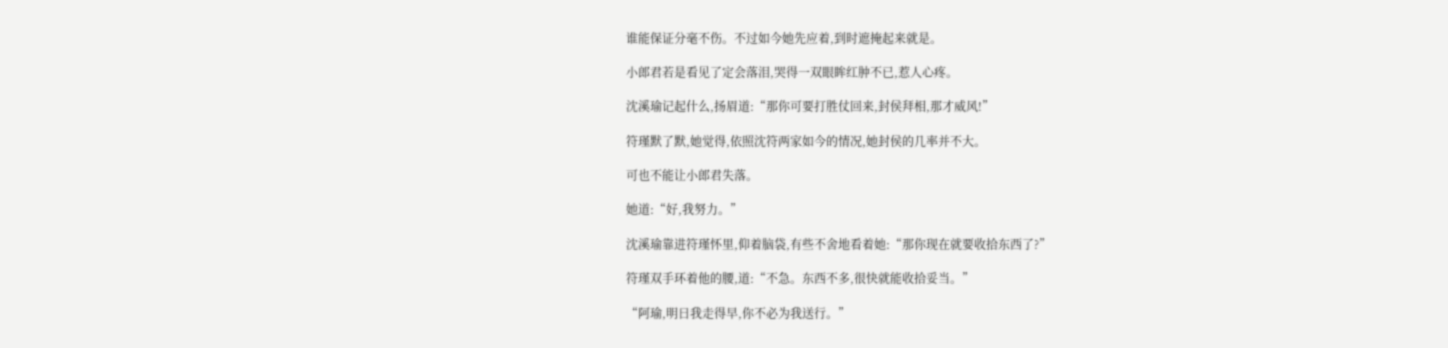谁能保证分毫不伤。不过如今她先应着,到时遮掩起来就是。

小郎君若是看见了定会落泪,哭得一双眼眸红肿不已,惹人心疼。

沈溪瑜记起什么,扬眉道:“那你可要打胜仗回来,封侯拜相,那才威风!”

符瑾默了默,她觉得,依照沈符两家如今的情况,她封侯的几率并不大。

可也不能让小郎君失落。

她道:“好,我努力。”

沈溪瑜靠进符瑾怀里,仰着脑袋,有些不舍地看着她:“那你现在就要收拾东西了?”

符瑾双手环着他的腰,道:“不急。东西不多,很快就能收拾妥当。”

“阿瑜,明日我走得早,你不必为我送行。”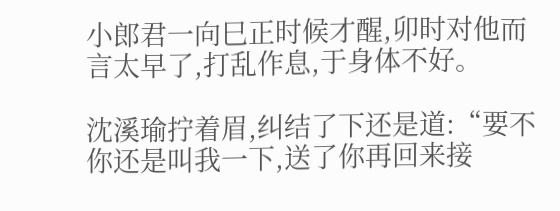小郎君一向巳正时候才醒,卯时对他而言太早了,打乱作息,于身体不好。

沈溪瑜拧着眉,纠结了下还是道:“要不你还是叫我一下,送了你再回来接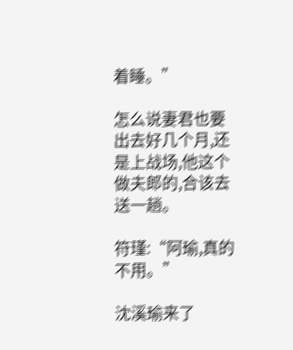着睡。”

怎么说妻君也要出去好几个月,还是上战场,他这个做夫郎的,合该去送一趟。

符瑾:“阿瑜,真的不用。”

沈溪瑜来了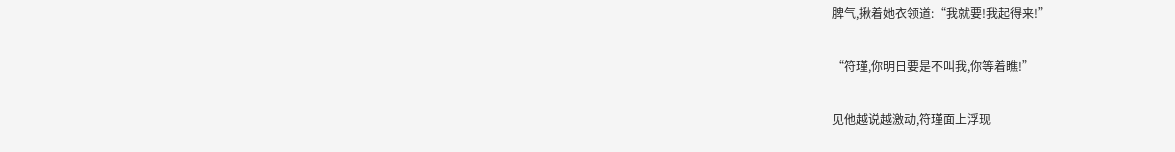脾气,揪着她衣领道:“我就要!我起得来!”

“符瑾,你明日要是不叫我,你等着瞧!”

见他越说越激动,符瑾面上浮现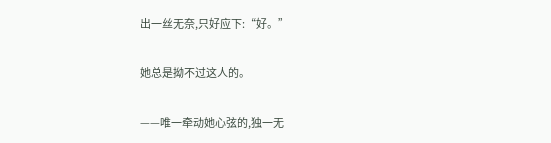出一丝无奈,只好应下:“好。”

她总是拗不过这人的。

——唯一牵动她心弦的,独一无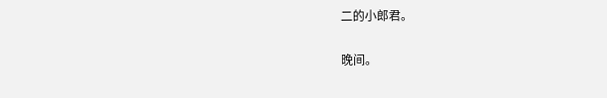二的小郎君。

晚间。